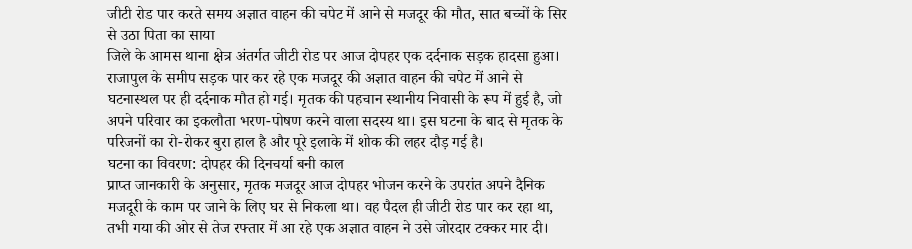जीटी रोड पार करते समय अज्ञात वाहन की चपेट में आने से मजदूर की मौत, सात बच्चों के सिर से उठा पिता का साया
जिले के आमस थाना क्षेत्र अंतर्गत जीटी रोड पर आज दोपहर एक दर्दनाक सड़क हादसा हुआ। राजापुल के समीप सड़क पार कर रहे एक मजदूर की अज्ञात वाहन की चपेट में आने से घटनास्थल पर ही दर्दनाक मौत हो गई। मृतक की पहचान स्थानीय निवासी के रूप में हुई है, जो अपने परिवार का इकलौता भरण-पोषण करने वाला सदस्य था। इस घटना के बाद से मृतक के परिजनों का रो-रोकर बुरा हाल है और पूरे इलाके में शोक की लहर दौड़ गई है।
घटना का विवरण: दोपहर की दिनचर्या बनी काल
प्राप्त जानकारी के अनुसार, मृतक मजदूर आज दोपहर भोजन करने के उपरांत अपने दैनिक मजदूरी के काम पर जाने के लिए घर से निकला था। वह पैदल ही जीटी रोड पार कर रहा था, तभी गया की ओर से तेज रफ्तार में आ रहे एक अज्ञात वाहन ने उसे जोरदार टक्कर मार दी।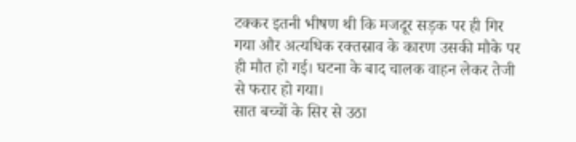टक्कर इतनी भीषण थी कि मजदूर सड़क पर ही गिर गया और अत्यधिक रक्तस्राव के कारण उसकी मौके पर ही मौत हो गई। घटना के बाद चालक वाहन लेकर तेजी से फरार हो गया।
सात बच्चों के सिर से उठा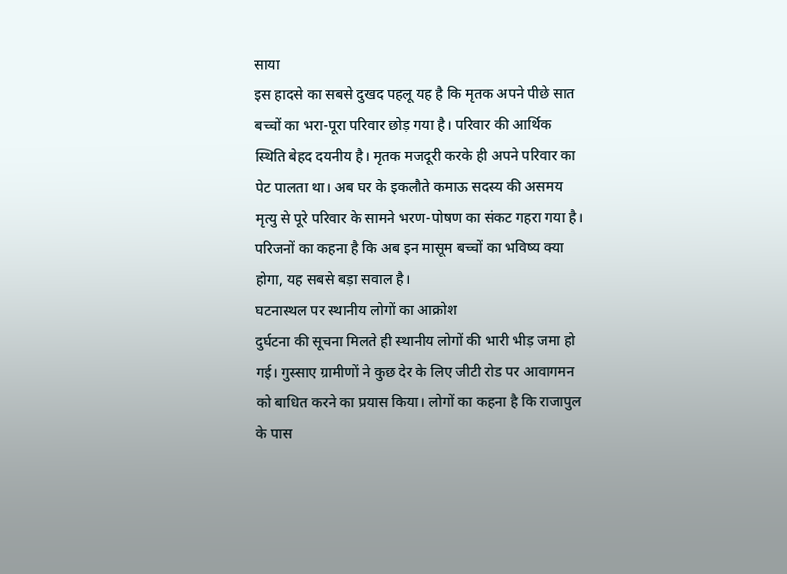साया
इस हादसे का सबसे दुखद पहलू यह है कि मृतक अपने पीछे सात बच्चों का भरा-पूरा परिवार छोड़ गया है। परिवार की आर्थिक स्थिति बेहद दयनीय है। मृतक मजदूरी करके ही अपने परिवार का पेट पालता था। अब घर के इकलौते कमाऊ सदस्य की असमय मृत्यु से पूरे परिवार के सामने भरण-पोषण का संकट गहरा गया है। परिजनों का कहना है कि अब इन मासूम बच्चों का भविष्य क्या होगा, यह सबसे बड़ा सवाल है।
घटनास्थल पर स्थानीय लोगों का आक्रोश
दुर्घटना की सूचना मिलते ही स्थानीय लोगों की भारी भीड़ जमा हो गई। गुस्साए ग्रामीणों ने कुछ देर के लिए जीटी रोड पर आवागमन को बाधित करने का प्रयास किया। लोगों का कहना है कि राजापुल के पास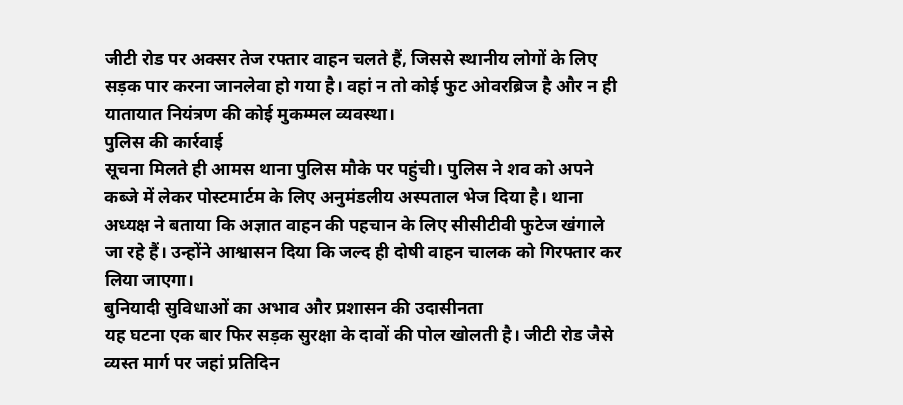जीटी रोड पर अक्सर तेज रफ्तार वाहन चलते हैं, जिससे स्थानीय लोगों के लिए सड़क पार करना जानलेवा हो गया है। वहां न तो कोई फुट ओवरब्रिज है और न ही यातायात नियंत्रण की कोई मुकम्मल व्यवस्था।
पुलिस की कार्रवाई
सूचना मिलते ही आमस थाना पुलिस मौके पर पहुंची। पुलिस ने शव को अपने कब्जे में लेकर पोस्टमार्टम के लिए अनुमंडलीय अस्पताल भेज दिया है। थाना अध्यक्ष ने बताया कि अज्ञात वाहन की पहचान के लिए सीसीटीवी फुटेज खंगाले जा रहे हैं। उन्होंने आश्वासन दिया कि जल्द ही दोषी वाहन चालक को गिरफ्तार कर लिया जाएगा।
बुनियादी सुविधाओं का अभाव और प्रशासन की उदासीनता
यह घटना एक बार फिर सड़क सुरक्षा के दावों की पोल खोलती है। जीटी रोड जैसे व्यस्त मार्ग पर जहां प्रतिदिन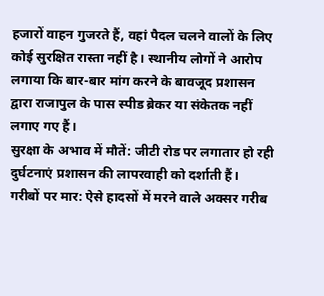हजारों वाहन गुजरते हैं, वहां पैदल चलने वालों के लिए कोई सुरक्षित रास्ता नहीं है। स्थानीय लोगों ने आरोप लगाया कि बार-बार मांग करने के बावजूद प्रशासन द्वारा राजापुल के पास स्पीड ब्रेकर या संकेतक नहीं लगाए गए हैं।
सुरक्षा के अभाव में मौतें: जीटी रोड पर लगातार हो रही दुर्घटनाएं प्रशासन की लापरवाही को दर्शाती हैं।
गरीबों पर मार: ऐसे हादसों में मरने वाले अक्सर गरीब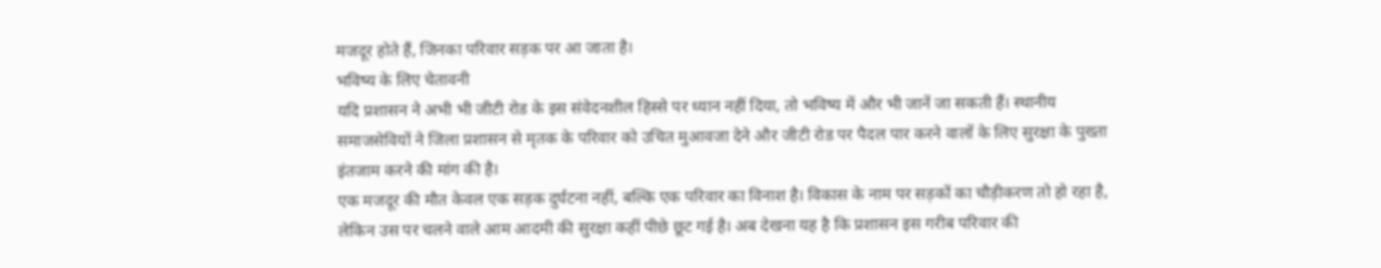मजदूर होते हैं, जिनका परिवार सड़क पर आ जाता है।
भविष्य के लिए चेतावनी
यदि प्रशासन ने अभी भी जीटी रोड के इस संवेदनशील हिस्से पर ध्यान नहीं दिया, तो भविष्य में और भी जानें जा सकती हैं। स्थानीय समाजसेवियों ने जिला प्रशासन से मृतक के परिवार को उचित मुआवजा देने और जीटी रोड पर पैदल पार करने वालों के लिए सुरक्षा के पुख्ता इंतजाम करने की मांग की है।
एक मजदूर की मौत केवल एक सड़क दुर्घटना नहीं, बल्कि एक परिवार का विनाश है। विकास के नाम पर सड़कों का चौड़ीकरण तो हो रहा है, लेकिन उस पर चलने वाले आम आदमी की सुरक्षा कहीं पीछे छूट गई है। अब देखना यह है कि प्रशासन इस गरीब परिवार की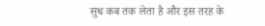सुध कब तक लेता है और इस तरह के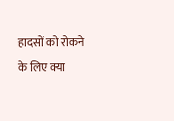हादसों को रोकने के लिए क्या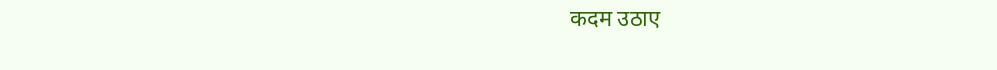कदम उठाए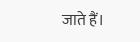जाते हैं।